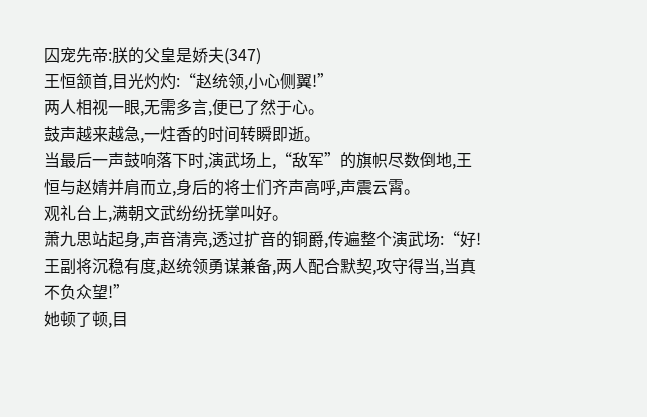囚宠先帝:朕的父皇是娇夫(347)
王恒颔首,目光灼灼:“赵统领,小心侧翼!”
两人相视一眼,无需多言,便已了然于心。
鼓声越来越急,一炷香的时间转瞬即逝。
当最后一声鼓响落下时,演武场上,“敌军”的旗帜尽数倒地,王恒与赵婧并肩而立,身后的将士们齐声高呼,声震云霄。
观礼台上,满朝文武纷纷抚掌叫好。
萧九思站起身,声音清亮,透过扩音的铜爵,传遍整个演武场:“好!王副将沉稳有度,赵统领勇谋兼备,两人配合默契,攻守得当,当真不负众望!”
她顿了顿,目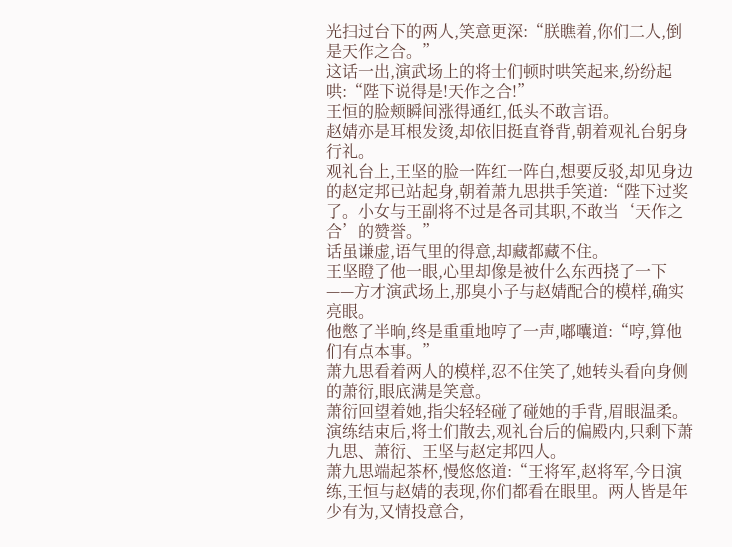光扫过台下的两人,笑意更深:“朕瞧着,你们二人,倒是天作之合。”
这话一出,演武场上的将士们顿时哄笑起来,纷纷起哄:“陛下说得是!天作之合!”
王恒的脸颊瞬间涨得通红,低头不敢言语。
赵婧亦是耳根发烫,却依旧挺直脊背,朝着观礼台躬身行礼。
观礼台上,王坚的脸一阵红一阵白,想要反驳,却见身边的赵定邦已站起身,朝着萧九思拱手笑道:“陛下过奖了。小女与王副将不过是各司其职,不敢当‘天作之合’的赞誉。”
话虽谦虚,语气里的得意,却藏都藏不住。
王坚瞪了他一眼,心里却像是被什么东西挠了一下——方才演武场上,那臭小子与赵婧配合的模样,确实亮眼。
他憋了半晌,终是重重地哼了一声,嘟囔道:“哼,算他们有点本事。”
萧九思看着两人的模样,忍不住笑了,她转头看向身侧的萧衍,眼底满是笑意。
萧衍回望着她,指尖轻轻碰了碰她的手背,眉眼温柔。
演练结束后,将士们散去,观礼台后的偏殿内,只剩下萧九思、萧衍、王坚与赵定邦四人。
萧九思端起茶杯,慢悠悠道:“王将军,赵将军,今日演练,王恒与赵婧的表现,你们都看在眼里。两人皆是年少有为,又情投意合,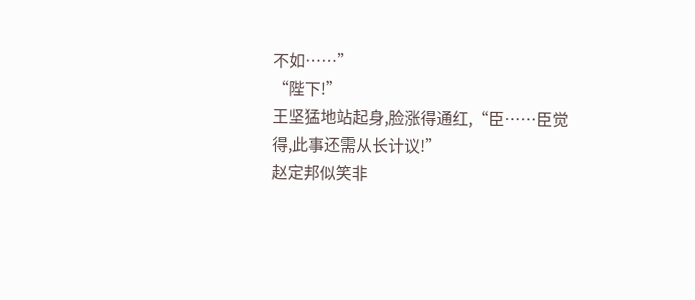不如……”
“陛下!”
王坚猛地站起身,脸涨得通红,“臣……臣觉得,此事还需从长计议!”
赵定邦似笑非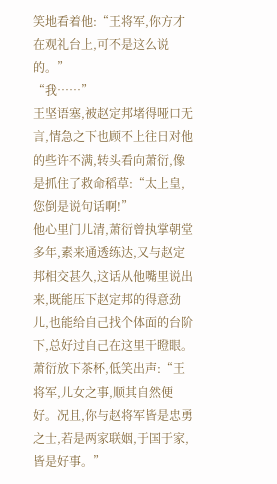笑地看着他:“王将军,你方才在观礼台上,可不是这么说的。”
“我……”
王坚语塞,被赵定邦堵得哑口无言,情急之下也顾不上往日对他的些许不满,转头看向萧衍,像是抓住了救命稻草:“太上皇,您倒是说句话啊!”
他心里门儿清,萧衍曾执掌朝堂多年,素来通透练达,又与赵定邦相交甚久,这话从他嘴里说出来,既能压下赵定邦的得意劲儿,也能给自己找个体面的台阶下,总好过自己在这里干瞪眼。
萧衍放下茶杯,低笑出声:“王将军,儿女之事,顺其自然便好。况且,你与赵将军皆是忠勇之士,若是两家联姻,于国于家,皆是好事。”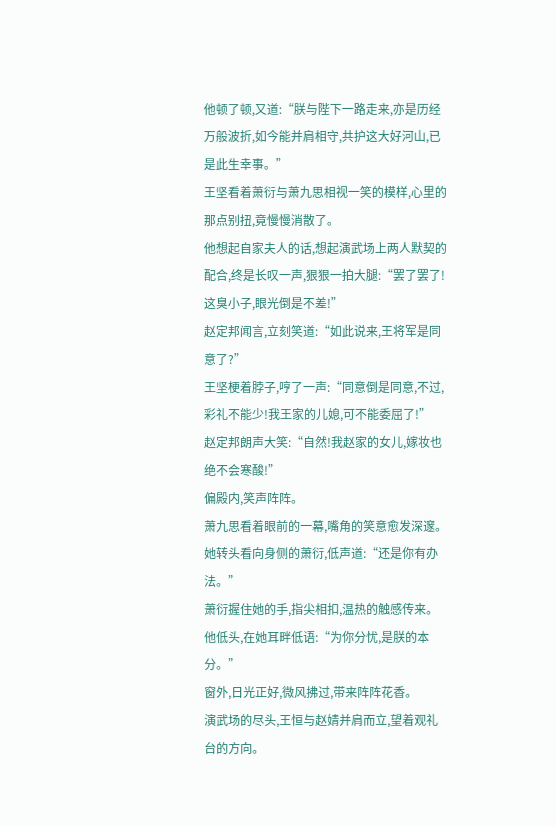他顿了顿,又道:“朕与陛下一路走来,亦是历经万般波折,如今能并肩相守,共护这大好河山,已是此生幸事。”
王坚看着萧衍与萧九思相视一笑的模样,心里的那点别扭,竟慢慢消散了。
他想起自家夫人的话,想起演武场上两人默契的配合,终是长叹一声,狠狠一拍大腿:“罢了罢了!这臭小子,眼光倒是不差!”
赵定邦闻言,立刻笑道:“如此说来,王将军是同意了?”
王坚梗着脖子,哼了一声:“同意倒是同意,不过,彩礼不能少!我王家的儿媳,可不能委屈了!”
赵定邦朗声大笑:“自然!我赵家的女儿,嫁妆也绝不会寒酸!”
偏殿内,笑声阵阵。
萧九思看着眼前的一幕,嘴角的笑意愈发深邃。
她转头看向身侧的萧衍,低声道:“还是你有办法。”
萧衍握住她的手,指尖相扣,温热的触感传来。
他低头,在她耳畔低语:“为你分忧,是朕的本分。”
窗外,日光正好,微风拂过,带来阵阵花香。
演武场的尽头,王恒与赵婧并肩而立,望着观礼台的方向。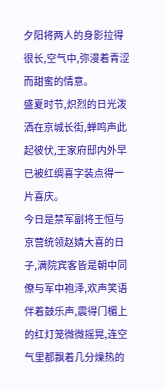夕阳将两人的身影拉得很长,空气中,弥漫着青涩而甜蜜的情意。
盛夏时节,炽烈的日光泼洒在京城长街,蝉鸣声此起彼伏,王家府邸内外早已被红绸喜字装点得一片喜庆。
今日是禁军副将王恒与京营统领赵婧大喜的日子,满院宾客皆是朝中同僚与军中袍泽,欢声笑语伴着鼓乐声,震得门楣上的红灯笼微微摇晃,连空气里都飘着几分燥热的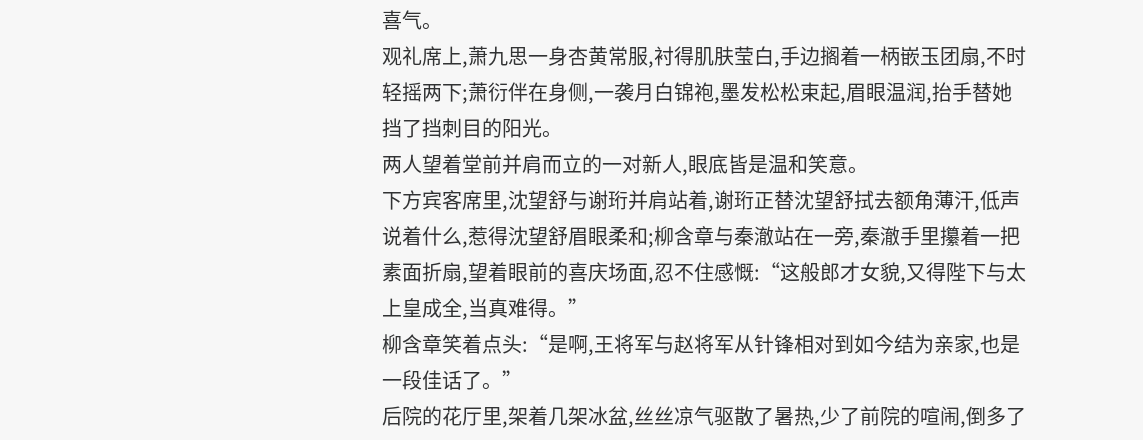喜气。
观礼席上,萧九思一身杏黄常服,衬得肌肤莹白,手边搁着一柄嵌玉团扇,不时轻摇两下;萧衍伴在身侧,一袭月白锦袍,墨发松松束起,眉眼温润,抬手替她挡了挡刺目的阳光。
两人望着堂前并肩而立的一对新人,眼底皆是温和笑意。
下方宾客席里,沈望舒与谢珩并肩站着,谢珩正替沈望舒拭去额角薄汗,低声说着什么,惹得沈望舒眉眼柔和;柳含章与秦澈站在一旁,秦澈手里攥着一把素面折扇,望着眼前的喜庆场面,忍不住感慨:“这般郎才女貌,又得陛下与太上皇成全,当真难得。”
柳含章笑着点头:“是啊,王将军与赵将军从针锋相对到如今结为亲家,也是一段佳话了。”
后院的花厅里,架着几架冰盆,丝丝凉气驱散了暑热,少了前院的喧闹,倒多了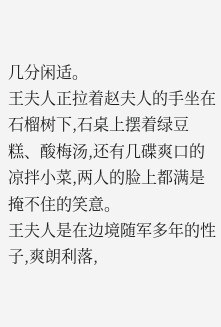几分闲适。
王夫人正拉着赵夫人的手坐在石榴树下,石桌上摆着绿豆糕、酸梅汤,还有几碟爽口的凉拌小菜,两人的脸上都满是掩不住的笑意。
王夫人是在边境随军多年的性子,爽朗利落,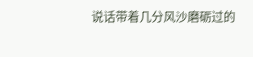说话带着几分风沙磨砺过的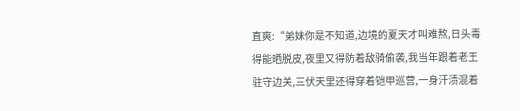直爽:“弟妹你是不知道,边境的夏天才叫难熬,日头毒得能晒脱皮,夜里又得防着敌骑偷袭,我当年跟着老王驻守边关,三伏天里还得穿着铠甲巡营,一身汗渍混着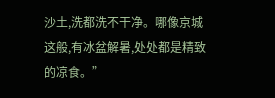沙土,洗都洗不干净。哪像京城这般,有冰盆解暑,处处都是精致的凉食。”